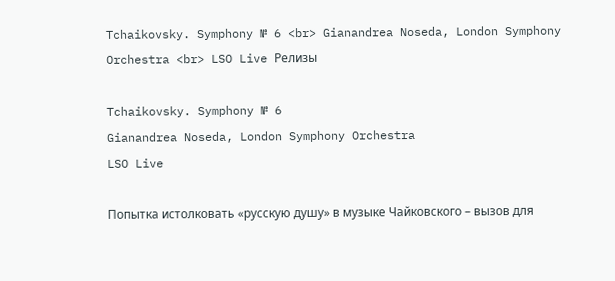Tchaikovsky. Symphony № 6 <br> Gianandrea Noseda, London Symphony Orchestra <br> LSO Live Релизы

Tchaikovsky. Symphony № 6
Gianandrea Noseda, London Symphony Orchestra
LSO Live

Попытка истолковать «русскую душу» в музыке Чайковского – вызов для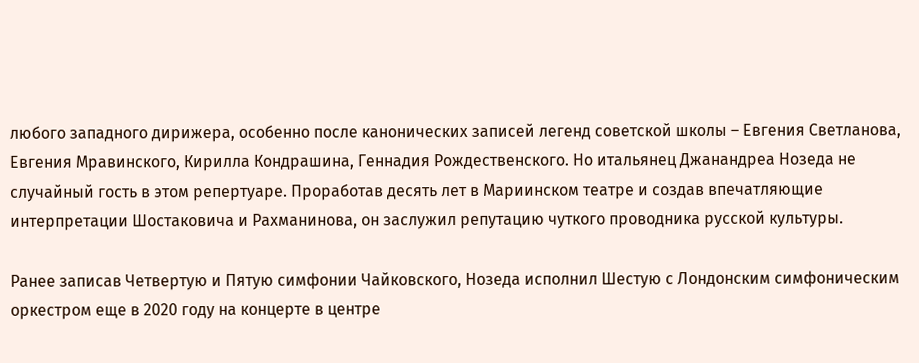любого западного дирижера, особенно после канонических записей легенд советской школы – Евгения Светланова, Евгения Мравинского, Кирилла Кондрашина, Геннадия Рождественского. Но итальянец Джанандреа Нозеда не случайный гость в этом репертуаре. Проработав десять лет в Мариинском театре и создав впечатляющие интерпретации Шостаковича и Рахманинова, он заслужил репутацию чуткого проводника русской культуры.

Ранее записав Четвертую и Пятую симфонии Чайковского, Нозеда исполнил Шестую с Лондонским симфоническим оркестром еще в 2020 году на концерте в центре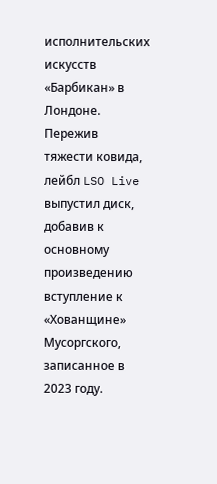исполнительских искусств «Барбикан» в Лондоне. Пережив тяжести ковида, лейбл LSO Live выпустил диск, добавив к основному произведению вступление к «Хованщине» Мусоргского, записанное в 2023 году.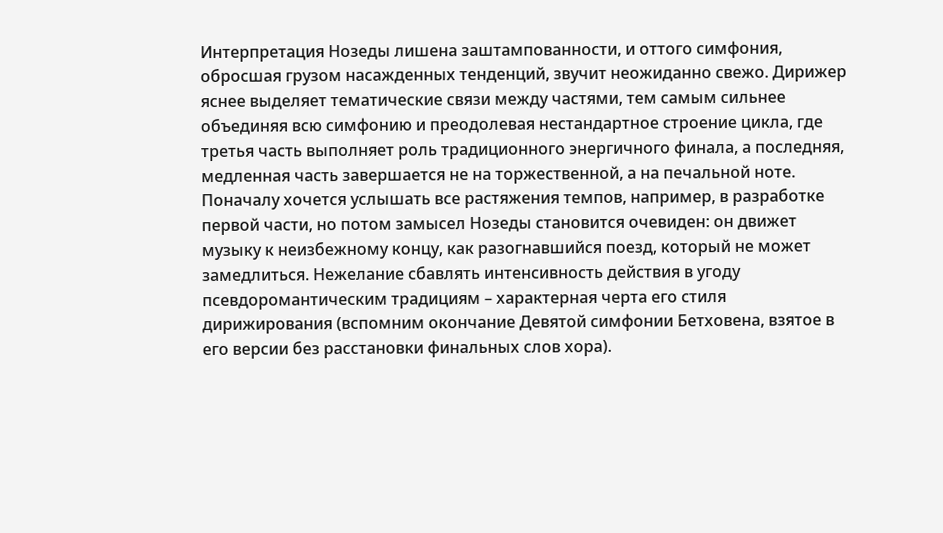Интерпретация Нозеды лишена заштампованности, и оттого симфония, обросшая грузом насажденных тенденций, звучит неожиданно свежо. Дирижер яснее выделяет тематические связи между частями, тем самым сильнее объединяя всю симфонию и преодолевая нестандартное строение цикла, где третья часть выполняет роль традиционного энергичного финала, а последняя, медленная часть завершается не на торжественной, а на печальной ноте. Поначалу хочется услышать все растяжения темпов, например, в разработке первой части, но потом замысел Нозеды становится очевиден: он движет музыку к неизбежному концу, как разогнавшийся поезд, который не может замедлиться. Нежелание сбавлять интенсивность действия в угоду псевдоромантическим традициям – характерная черта его стиля дирижирования (вспомним окончание Девятой симфонии Бетховена, взятое в его версии без расстановки финальных слов хора).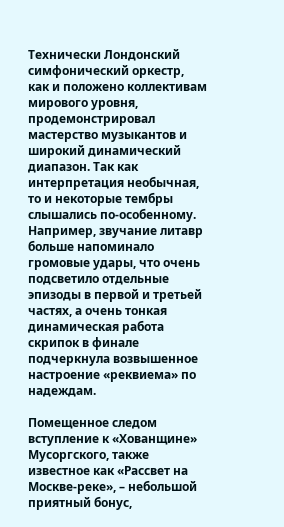Технически Лондонский симфонический оркестр, как и положено коллективам мирового уровня, продемонстрировал мастерство музыкантов и широкий динамический диапазон. Так как интерпретация необычная, то и некоторые тембры слышались по-особенному. Например, звучание литавр больше напоминало громовые удары, что очень подсветило отдельные эпизоды в первой и третьей частях, а очень тонкая динамическая работа скрипок в финале подчеркнула возвышенное настроение «реквиема» по надеждам.

Помещенное следом вступление к «Хованщине» Мусоргского, также известное как «Рассвет на Москве-реке», – небольшой приятный бонус,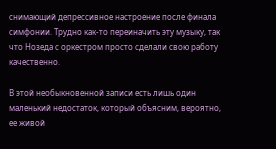снимающий депрессивное настроение после финала симфонии. Трудно как‑то переиначить эту музыку, так что Нозеда с оркестром просто сделали свою работу качественно.

В этой необыкновенной записи есть лишь один маленький недостаток, который объясним, вероятно, ее живой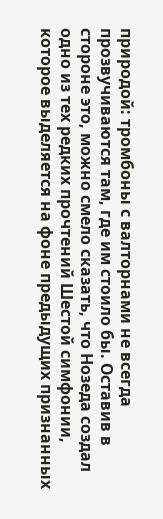природой: тромбоны с валторнами не всегда прозвучиваются там, где им стоило бы. Оставив в стороне это, можно смело сказать, что Нозеда создал одно из тех редких прочтений Шестой симфонии, которое выделяется на фоне предыдущих признанных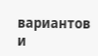вариантов и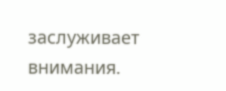заслуживает внимания.